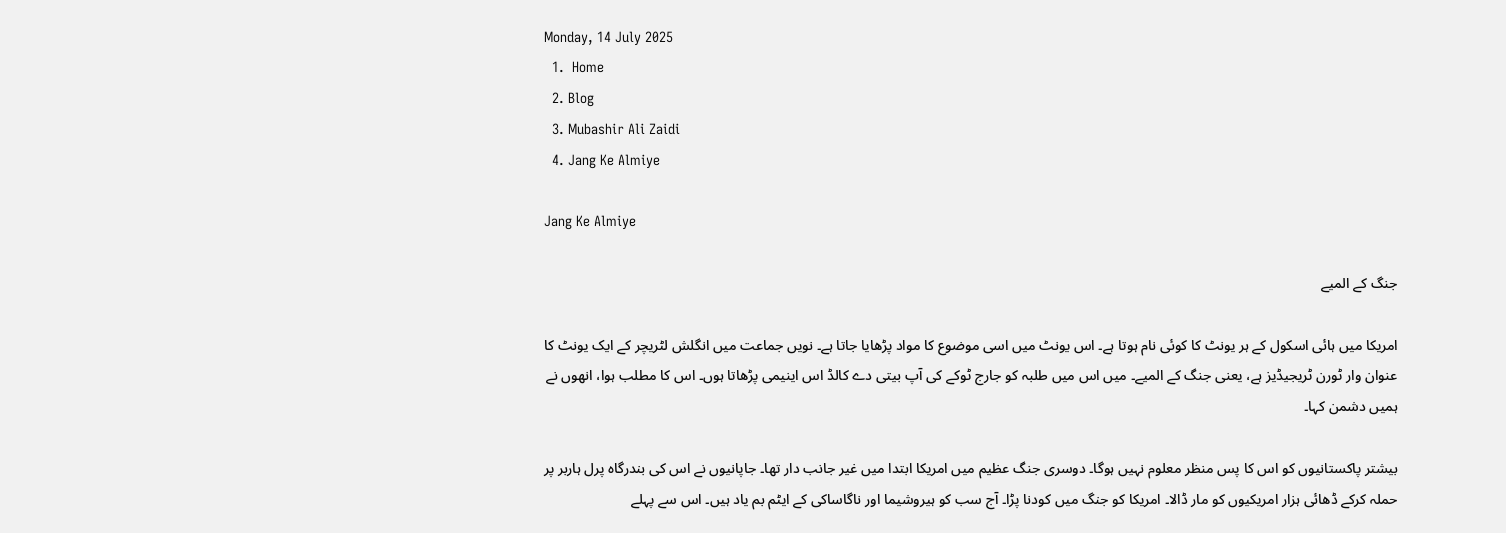Monday, 14 July 2025
  1.  Home
  2. Blog
  3. Mubashir Ali Zaidi
  4. Jang Ke Almiye

Jang Ke Almiye

جنگ کے المیے

امریکا میں ہائی اسکول کے ہر یونٹ کا کوئی نام ہوتا ہے۔ اس یونٹ میں اسی موضوع کا مواد پڑھایا جاتا ہے۔ نویں جماعت میں انگلش لٹریچر کے ایک یونٹ کا عنوان وار ٹورن ٹریجیڈیز ہے، یعنی جنگ کے المیے۔ میں اس میں طلبہ کو جارج ٹوکے کی آپ بیتی دے کالڈ اس اینیمی پڑھاتا ہوں۔ اس کا مطلب ہوا، انھوں نے ہمیں دشمن کہا۔

بیشتر پاکستانیوں کو اس کا پس منظر معلوم نہیں ہوگا۔ دوسری جنگ عظیم میں امریکا ابتدا میں غیر جانب دار تھا۔ جاپانیوں نے اس کی بندرگاہ پرل ہاربر پر حملہ کرکے ڈھائی ہزار امریکیوں کو مار ڈالا۔ امریکا کو جنگ میں کودنا پڑا۔ آج سب کو ہیروشیما اور ناگاساکی کے ایٹم بم یاد ہیں۔ اس سے پہلے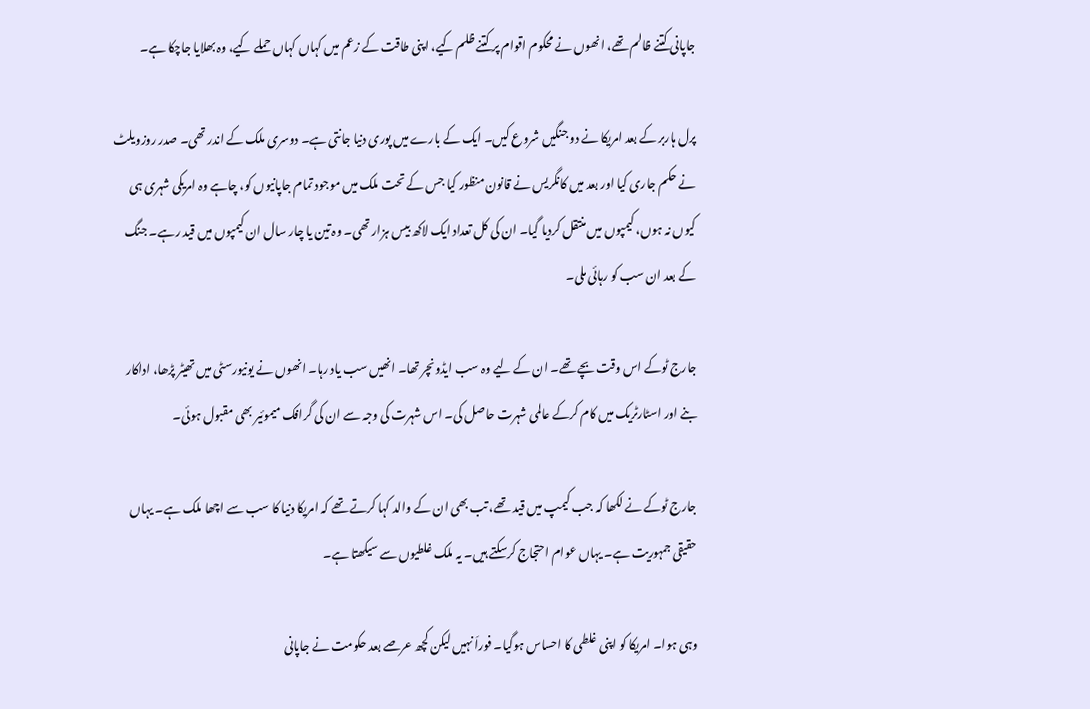جاپانی کتنے ظالم تھے، انھوں نے محکوم اقوام پر کتنے ظلم کیے، اپنی طاقت کے زعم میں کہاں کہاں حملے کیے، وہ بھلایا جاچکا ہے۔

پرل ہاربر کے بعد امریکا نے دو جنگیں شروع کیں۔ ایک کے بارے میں پوری دنیا جانتی ہے۔ دوسری ملک کے اندر تھی۔ صدر روزویلٹ نے حکم جاری کیا اور بعد میں کانگریس نے قانون منظور کیا جس کے تحت ملک میں موجود تمام جاپانیوں کو، چاہے وہ امریکی شہری ہی کیوں نہ ہوں، کیمپوں میں منتقل کردیا گیا۔ ان کی کل تعداد ایک لاکھ بیس ہزار تھی۔ وہ تین یا چار سال ان کیمپوں میں قید رہے۔ جنگ کے بعد ان سب کو رہائی ملی۔

جارج ٹوکے اس وقت بچے تھے۔ ان کے لیے وہ سب ایڈونچر تھا۔ انھیں سب یاد رہا۔ انھوں نے یونیورسٹی میں تھیٹر پڑھا، اداکار بنے اور اسٹارٹریک میں کام کرکے عالمی شہرت حاصل کی۔ اس شہرت کی وجہ سے ان کی گرافک میموئیر بھی مقبول ہوئی۔

جارج ٹوکے نے لکھا کہ جب کیمپ میں قید تھے، تب بھی ان کے والد کہا کرتے تھے کہ امریکا دنیا کا سب سے اچھا ملک ہے۔ یہاں حقیقی جمہوریت ہے۔ یہاں عوام احتجاج کرسکتے ہیں۔ یہ ملک غلطیوں سے سیکھتا ہے۔

وہی ہوا۔ امریکا کو اپنی غلطی کا احساس ہوگیا۔ فوراَ نہیں لیکن کچھ عرصے بعد حکومت نے جاپانی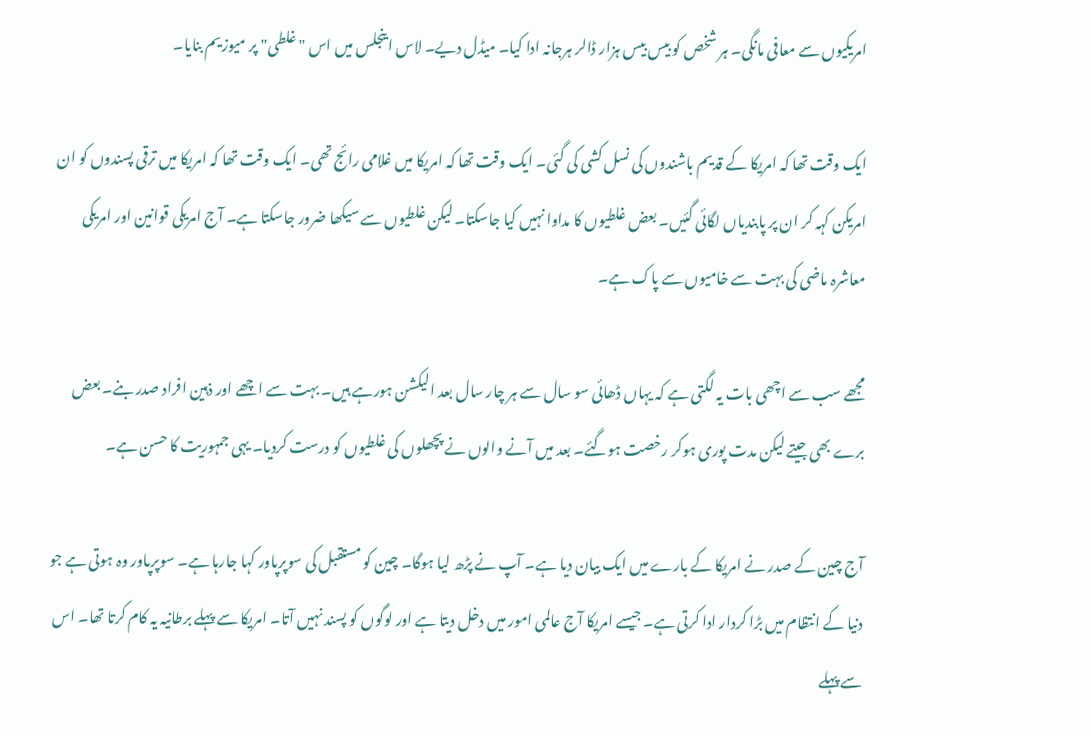امریکیوں سے معافی مانگی۔ ہر شخص کو بیس بیس ہزار ڈالر ہرجانہ ادا کیا۔ میڈل دیے۔ لاس اینجلس میں اس "غلطی" پر میوزیم بنایا۔

ایک وقت تھا کہ امریکا کے قدیم باشندوں کی نسل کشی کی گئی۔ ایک وقت تھا کہ امریکا میں غلامی رائج تھی۔ ایک وقت تھا کہ امریکا میں ترقی پسندوں کو ان امریکن کہہ کر ان پر پابندیاں لگائی گئیں۔ بعض غلطیوں کا مداوا نہیں کیا جاسکتا۔ لیکن غلطیوں سے سیکھا ضرور جاسکتا ہے۔ آج امریکی قوانین اور امریکی معاشرہ ماضی کی بہت سے خامیوں سے پاک ہے۔

مجھے سب سے اچھی بات یہ لگتی ہے کہ یہاں ڈھائی سو سال سے ہر چار سال بعد الیکشن ہورہے ہیں۔ بہت سے اچھے اور ذہین افراد صدر بنے۔ بعض برے بھی جیتے لیکن مدت پوری ہوکر رخصت ہوگئے۔ بعد میں آنے والوں نے پچھلوں کی غلطیوں کو درست کردیا۔ یہی جمہوریت کا حسن ہے۔

آج چین کے صدر نے امریکا کے بارے میں ایک بیان دیا ہے۔ آپ نے پڑھ لیا ہوگا۔ چین کو مستقبل کی سوپرپاور کہا جارہا ہے۔ سوپرپاور وہ ہوتی ہے جو دنیا کے انتظام میں بڑا کردار ادا کرتی ہے۔ جیسے امریکا آج عالمی امور میں دخل دیتا ہے اور لوگوں کو پسند نہیں آتا۔ امریکا سے پہلے برطانیہ یہ کام کرتا تھا۔ اس سے پہلے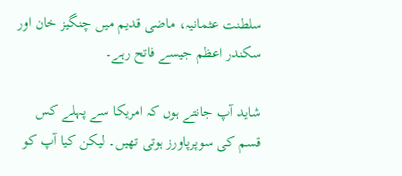سلطنت عثمانیہ، ماضی قدیم میں چنگیز خان اور سکندر اعظم جیسے فاتح رہے۔

شاید آپ جانتے ہوں کہ امریکا سے پہلے کس قسم کی سوپرپاورز ہوتی تھیں۔ لیکن کیا آپ کو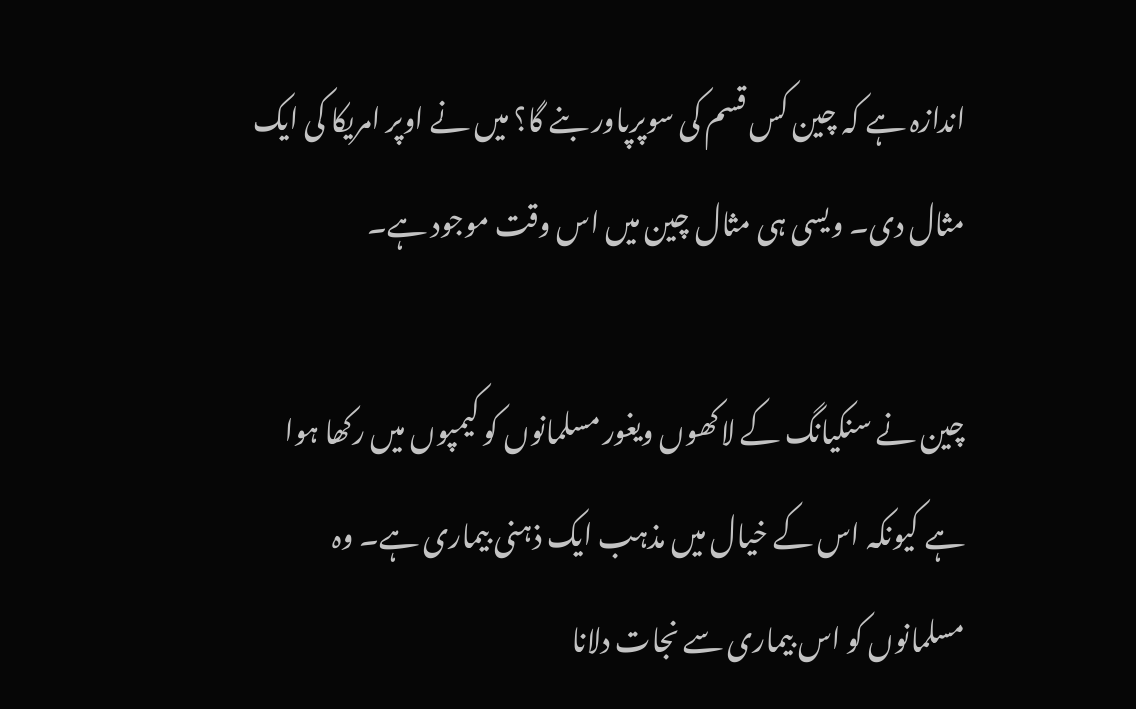اندازہ ہے کہ چین کس قسم کی سوپرپاور بنے گا؟ میں نے اوپر امریکا کی ایک مثال دی۔ ویسی ہی مثال چین میں اس وقت موجود ہے۔

چین نے سنکیانگ کے لاکھوں ویغور مسلمانوں کو کیمپوں میں رکھا ہوا ہے کیونکہ اس کے خیال میں مذہب ایک ذہنی بیماری ہے۔ وہ مسلمانوں کو اس بیماری سے نجات دلانا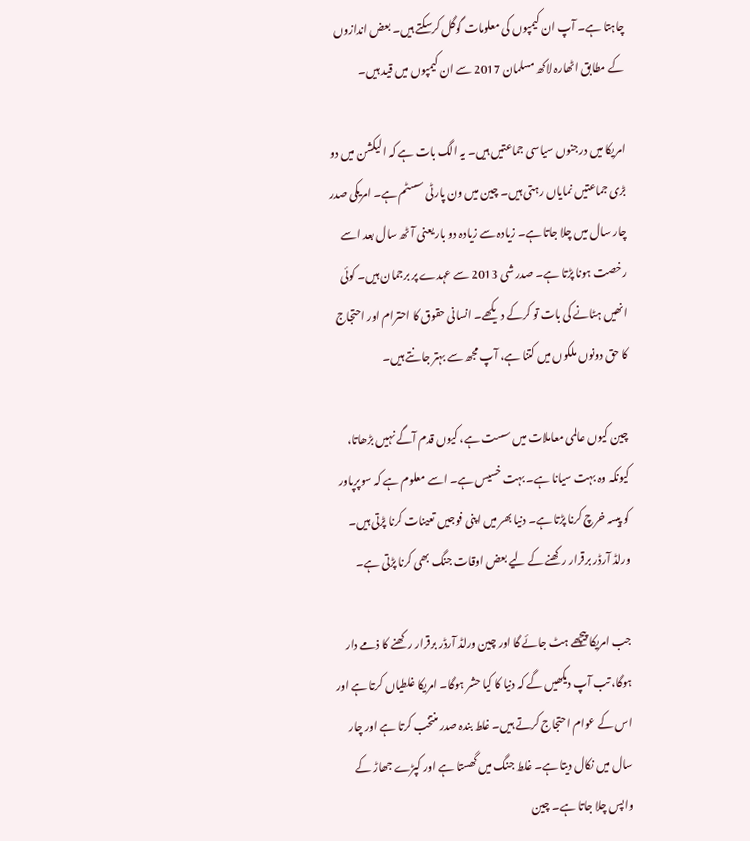چاہتا ہے۔ آپ ان کیمپوں کی معلومات گوگل کرسکتے ہیں۔ بعض اندازوں کے مطابق اٹھارہ لاکھ مسلمان 2017 سے ان کیمپوں میں قید ہیں۔

امریکا میں درجنوں سیاسی جماعتیں ہیں۔ یہ الگ بات ہے کہ الیکشن میں دو بڑی جماعتیں نمایاں رہتی ہیں۔ چین میں ون پارٹی سسٹم ہے۔ امریکی صدر چار سال میں چلا جاتا ہے۔ زیادہ سے زیادہ دو بار یعنی آٹھ سال بعد اسے رخصت ہونا پڑتا ہے۔ صدر شی 2013 سے عہدے پر برجمان ہیں۔ کوئی انھیں ہٹانے کی بات تو کرکے دیکھے۔ انسانی حقوق کا احترام اور احتجاج کا حق دونوں ملکوں میں کتنا ہے، آپ مجھ سے بہتر جانتے ہیں۔

چین کیوں عالمی معاملات میں سست ہے، کیوں قدم آگے نہیں بڑھاتا، کیونکہ وہ بہت سیانا ہے۔ بہت خسیس ہے۔ اسے معلوم ہے کہ سوپرپاور کو پیسہ خرچ کرنا پڑتا ہے۔ دنیا بھر میں اپنی فوجیں تعینات کرنا پڑتی ہیں۔ ورلڈ آرڈر برقرار رکھنے کے لیے بعض اوقات جنگ بھی کرنا پڑتی ہے۔

جب امریکا پیچھے ہٹ جائے گا اور چین ورلڈ آرڈر برقرار رکھنے کا ذمے دار ہوگا، تب آپ دیکھیں گے کہ دنیا کا کیا حشر ہوگا۔ امریکا غلطیاں کرتا ہے اور اس کے عوام احتجاج کرتے ہیں۔ غلط بندہ صدر منتخب کرتا ہے اور چار سال میں نکال دیتا ہے۔ غلط جنگ میں گھستا ہے اور کپڑے جھاڑ کے واپس چلا جاتا ہے۔ چین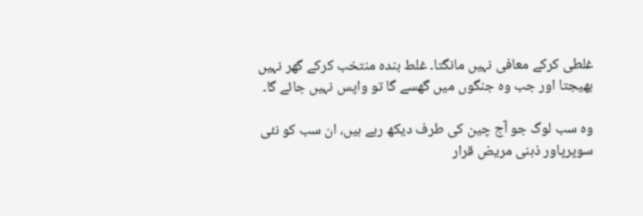غلطی کرکے معافی نہیں مانگتا۔ غلط بندہ منتخب کرکے گھر نہیں بھیجتا اور جب وہ جنگوں میں گھسے گا تو واپس نہیں جائے گا۔

وہ سب لوگ جو آج چین کی طرف دیکھ رہے ہیں، ان سب کو نئی سوپرپاور ذہنی مریض قرار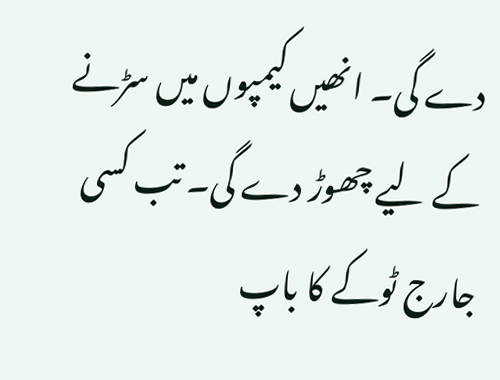دے گی۔ انھیں کیمپوں میں سڑنے کے لیے چھوڑ دے گی۔ تب کسی جارج ٹوکے کا باپ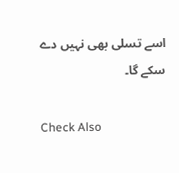اسے تسلی بھی نہیں دے سکے گا۔

Check Also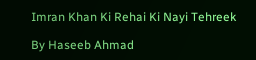Imran Khan Ki Rehai Ki Nayi Tehreek

By Haseeb Ahmad